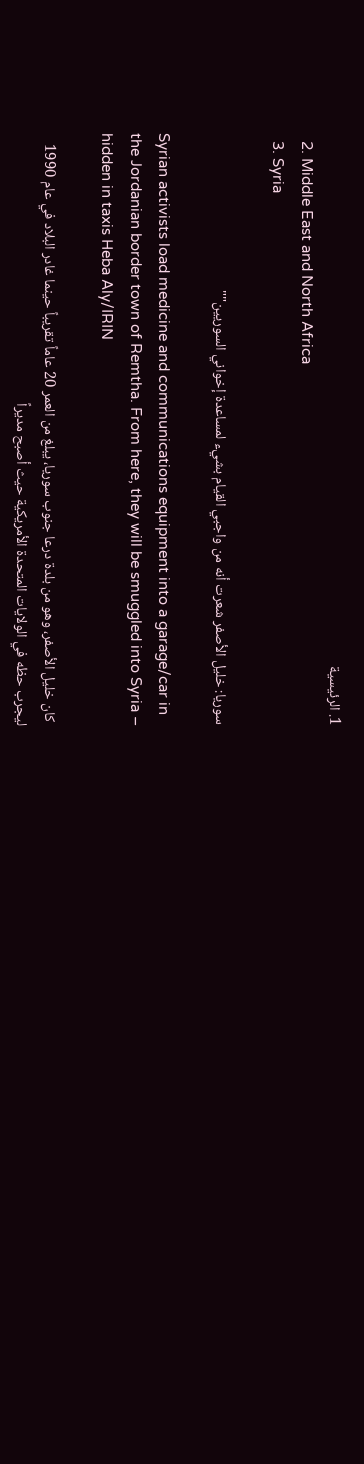1. الرئيسية
  2. Middle East and North Africa
  3. Syria

سوريا: خليل الأصفر شعرت أنه من واجبي القيام بشيء لمساعدة إخواني السوريين""

Syrian activists load medicine and communications equipment into a garage/car in the Jordanian border town of Remtha. From here, they will be smuggled into Syria – hidden in taxis Heba Aly/IRIN

 كان خليل الأصفر، وهو من بلدة درعا جنوب سوريا، يبلغ من العمر 20 عاماً تقريباً حينما غادر البلاد في عام 1990 ليجرب حظه في الولايات المتحدة الأمريكية حيث أصبح مديراً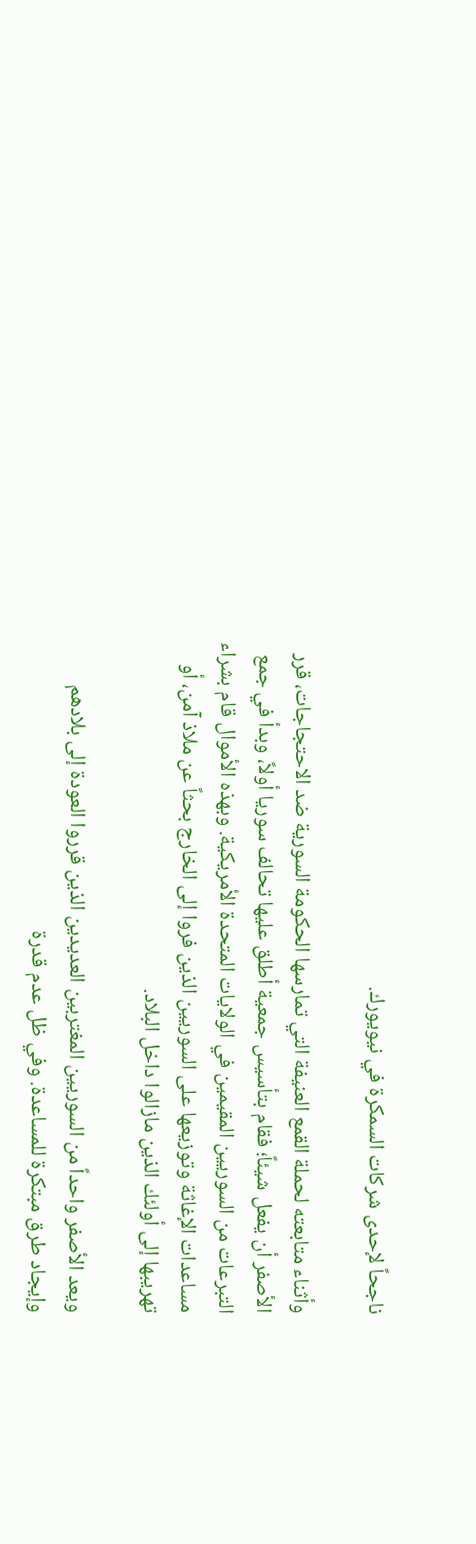ناجحاً لإحدى شركات السمكرة في نيويورك.

وأثناء متابعته لحملة القمع العنيفة التي تمارسها الحكومة السورية ضد الاحتجاجات، قرر الأصفر أن يفعل شيئاً؛ فقام بتأسيس جمعية أطلق عليها تحالف سوريا أولاً، وبدأ في جمع التبرعات من السوريين المقيمين في الولايات المتحدة الأمريكية. وبهذه الأموال قام بشراء مساعدات الإغاثة وتوزيعها على السوريين الذين فروا إلى الخارج بحثاً عن ملاذ آمن، أو تهريبها إلى أولئك الذين مازالوا داخل البلاد.

ويعد الأصفر واحداً من السوريين المغتربين العديدين الذين قرروا العودة إلى بلادهم وإيجاد طرق مبتكرة للمساعدة. وفي ظل عدم قدرة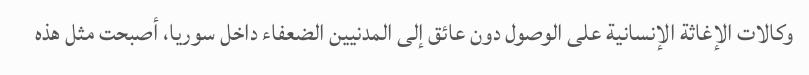وكالات الإغاثة الإنسانية على الوصول دون عائق إلى المدنيين الضعفاء داخل سوريا، أصبحت مثل هذه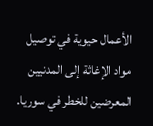الأعمال حيوية في توصيل مواد الإغاثة إلى المدنيين المعرضين للخطر في سوريا.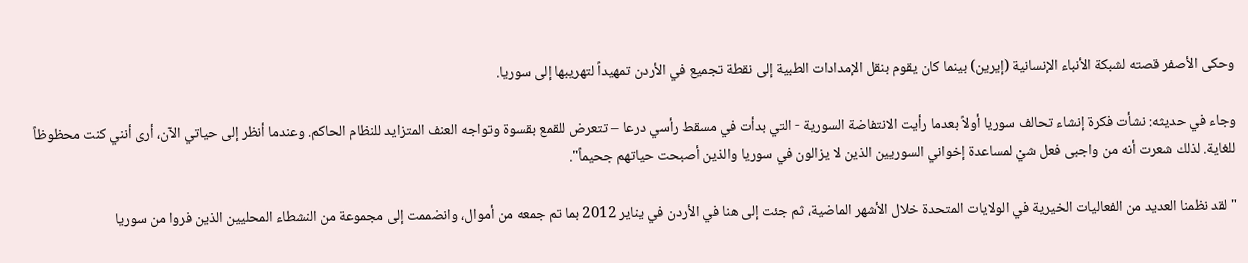وحكى الأصفر قصته لشبكة الأنباء الإنسانية (إيرين) بينما كان يقوم بنقل الإمدادات الطبية إلى نقطة تجميع في الأردن تمهيداً لتهريبها إلى سوريا.

وجاء في حديثه: نشأت فكرة إنشاء تحالف سوريا أولاً بعدما رأيت الانتفاضة السورية - التي بدأت في مسقط رأسي درعا – تتعرض للقمع بقسوة وتواجه العنف المتزايد للنظام الحاكم. وعندما أنظر إلى حياتي الآن، أرى أنني كنت محظوظاً للغاية. لذلك شعرت أنه من واجبى فعل شيْ لمساعدة إخواني السوريين الذين لا يزالون في سوريا والذين أصبحت حياتهم جحيماً".

"لقد نظمنا العديد من الفعاليات الخيرية في الولايات المتحدة خلال الأشهر الماضية، ثم جئت إلى هنا في الأردن في يناير 2012 بما تم جمعه من أموال، وانضممت إلى مجموعة من النشطاء المحليين الذين فروا من سوريا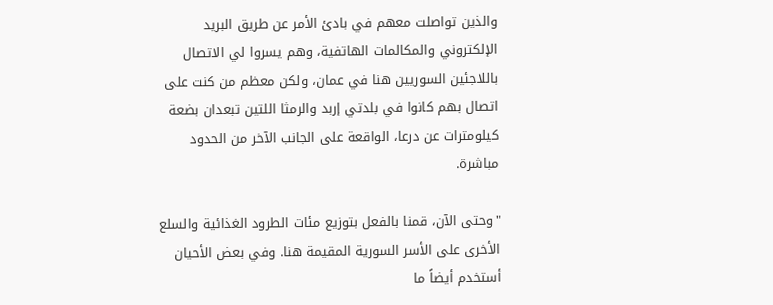والذين تواصلت معهم في بادئ الأمر عن طريق البريد الإلكتروني والمكالمات الهاتفية، وهم يسروا لي الاتصال باللاجئين السوريين هنا في عمان، ولكن معظم من كنت على اتصال بهم كانوا في بلدتي إربد والرمثا اللتين تبعدان بضعة كيلومترات عن درعا، الواقعة على الجانب الآخر من الحدود مباشرة.

"وحتى الآن، قمنا بالفعل بتوزيع مئات الطرود الغذائية والسلع الأخرى على الأسر السورية المقيمة هنا. وفي بعض الأحيان أستخدم أيضاً ما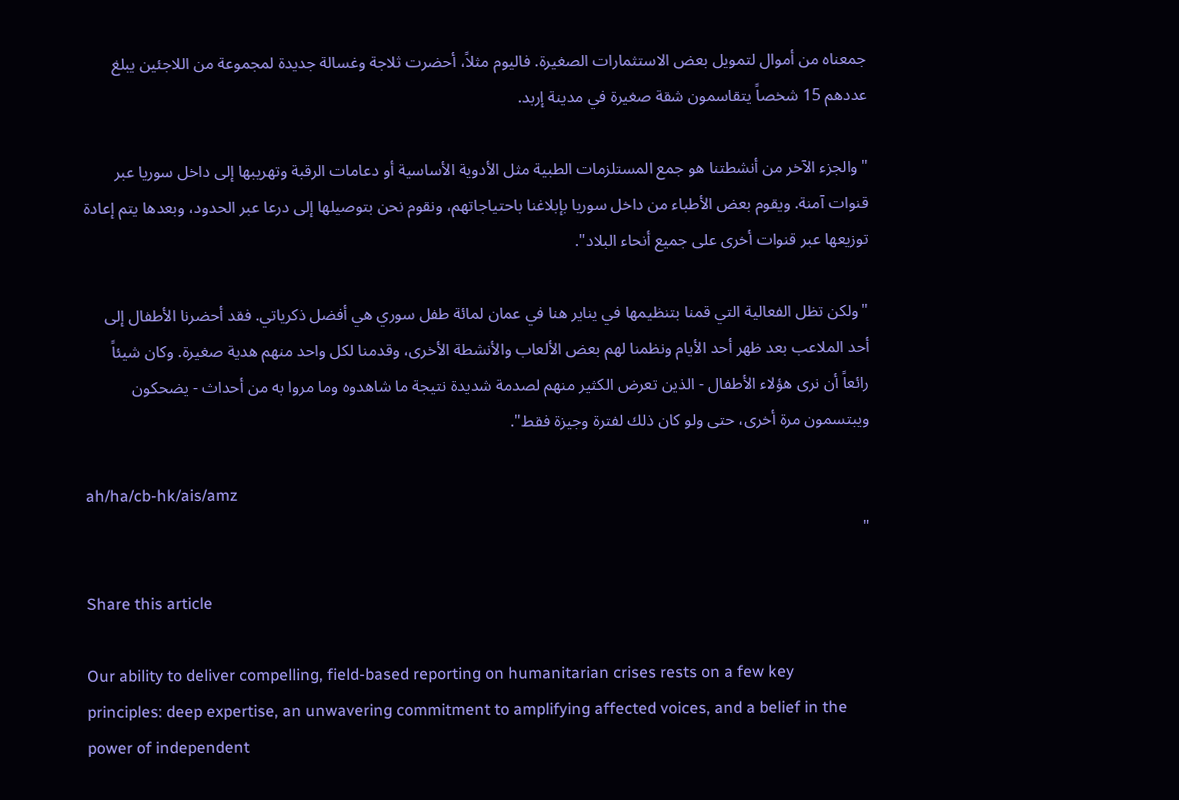جمعناه من أموال لتمويل بعض الاستثمارات الصغيرة. فاليوم مثلاً، أحضرت ثلاجة وغسالة جديدة لمجموعة من اللاجئين يبلغ عددهم 15 شخصاً يتقاسمون شقة صغيرة في مدينة إربد.

"والجزء الآخر من أنشطتنا هو جمع المستلزمات الطبية مثل الأدوية الأساسية أو دعامات الرقبة وتهريبها إلى داخل سوريا عبر قنوات آمنة. ويقوم بعض الأطباء من داخل سوريا بإبلاغنا باحتياجاتهم، ونقوم نحن بتوصيلها إلى درعا عبر الحدود، وبعدها يتم إعادة توزيعها عبر قنوات أخرى على جميع أنحاء البلاد".

"ولكن تظل الفعالية التي قمنا بتنظيمها في يناير هنا في عمان لمائة طفل سوري هي أفضل ذكرياتي. فقد أحضرنا الأطفال إلى أحد الملاعب بعد ظهر أحد الأيام ونظمنا لهم بعض الألعاب والأنشطة الأخرى، وقدمنا لكل واحد منهم هدية صغيرة. وكان شيئاً رائعاً أن نرى هؤلاء الأطفال - الذين تعرض الكثير منهم لصدمة شديدة نتيجة ما شاهدوه وما مروا به من أحداث - يضحكون ويبتسمون مرة أخرى، حتى ولو كان ذلك لفترة وجيزة فقط".

ah/ha/cb-hk/ais/amz
"

Share this article

Our ability to deliver compelling, field-based reporting on humanitarian crises rests on a few key principles: deep expertise, an unwavering commitment to amplifying affected voices, and a belief in the power of independent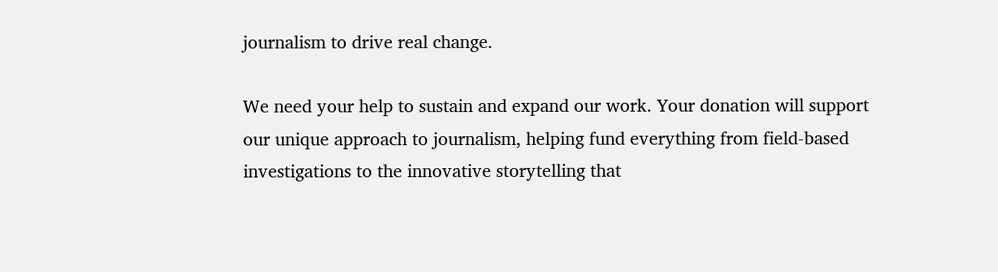journalism to drive real change.

We need your help to sustain and expand our work. Your donation will support our unique approach to journalism, helping fund everything from field-based investigations to the innovative storytelling that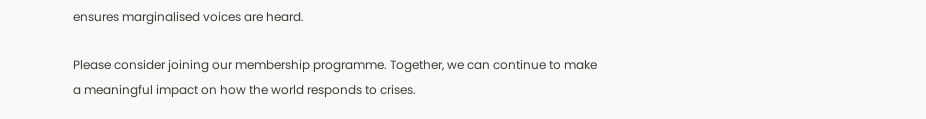ensures marginalised voices are heard.

Please consider joining our membership programme. Together, we can continue to make a meaningful impact on how the world responds to crises.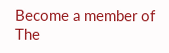Become a member of The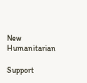New Humanitarian

Support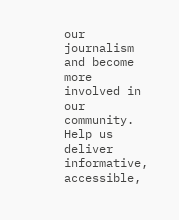our journalism and become more involved in our community. Help us deliver informative, accessible,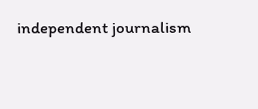independent journalism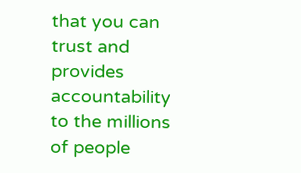that you can trust and provides accountability to the millions of people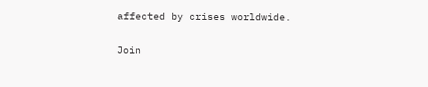affected by crises worldwide.

Join